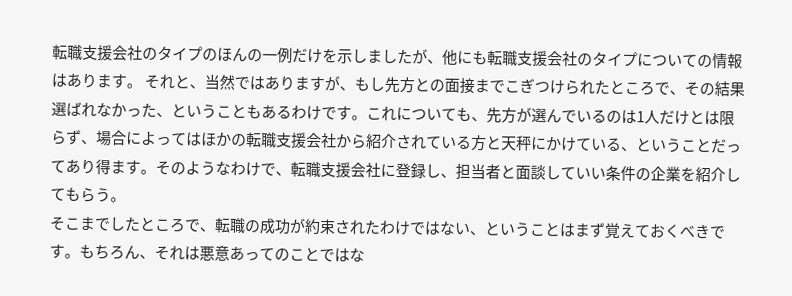転職支援会社のタイプのほんの一例だけを示しましたが、他にも転職支援会社のタイプについての情報はあります。 それと、当然ではありますが、もし先方との面接までこぎつけられたところで、その結果選ばれなかった、ということもあるわけです。これについても、先方が選んでいるのは1人だけとは限らず、場合によってはほかの転職支援会社から紹介されている方と天秤にかけている、ということだってあり得ます。そのようなわけで、転職支援会社に登録し、担当者と面談していい条件の企業を紹介してもらう。
そこまでしたところで、転職の成功が約束されたわけではない、ということはまず覚えておくべきです。もちろん、それは悪意あってのことではな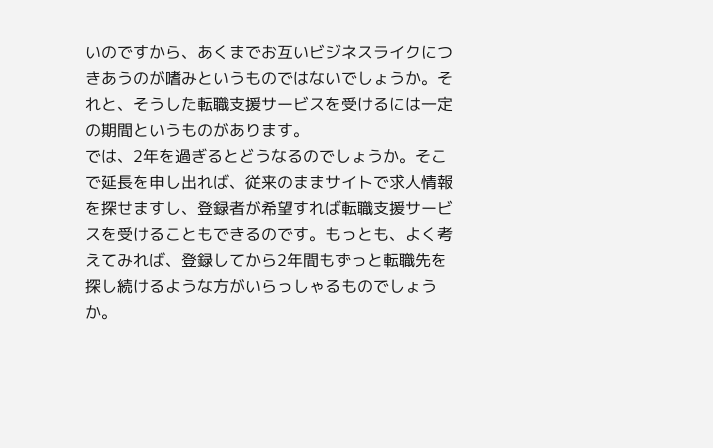いのですから、あくまでお互いビジネスライクにつきあうのが嗜みというものではないでしょうか。それと、そうした転職支援サービスを受けるには一定の期間というものがあります。
では、2年を過ぎるとどうなるのでしょうか。そこで延長を申し出れば、従来のままサイトで求人情報を探せますし、登録者が希望すれば転職支援サービスを受けることもできるのです。もっとも、よく考えてみれば、登録してから2年間もずっと転職先を探し続けるような方がいらっしゃるものでしょうか。